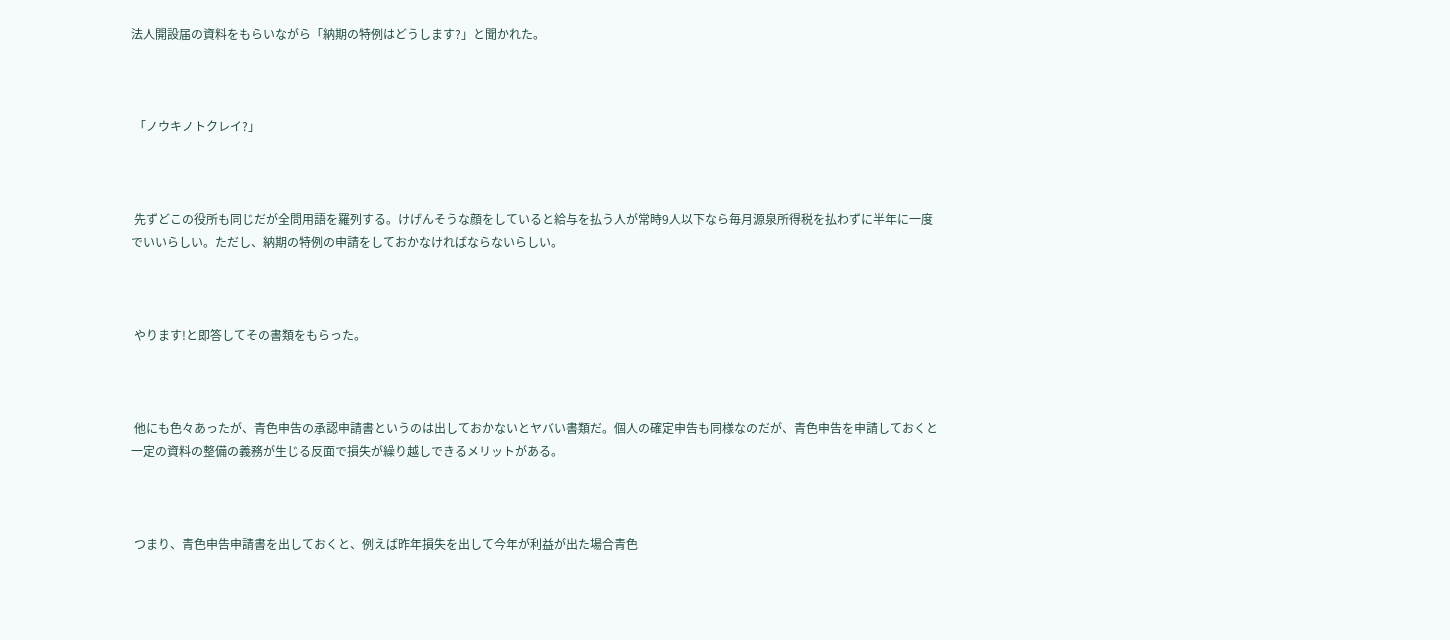法人開設届の資料をもらいながら「納期の特例はどうします?」と聞かれた。



 「ノウキノトクレイ?」



 先ずどこの役所も同じだが全問用語を羅列する。けげんそうな顔をしていると給与を払う人が常時9人以下なら毎月源泉所得税を払わずに半年に一度でいいらしい。ただし、納期の特例の申請をしておかなければならないらしい。



 やります!と即答してその書類をもらった。



 他にも色々あったが、青色申告の承認申請書というのは出しておかないとヤバい書類だ。個人の確定申告も同様なのだが、青色申告を申請しておくと一定の資料の整備の義務が生じる反面で損失が繰り越しできるメリットがある。



 つまり、青色申告申請書を出しておくと、例えば昨年損失を出して今年が利益が出た場合青色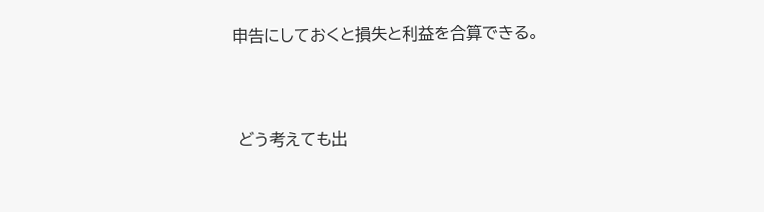申告にしておくと損失と利益を合算できる。



 どう考えても出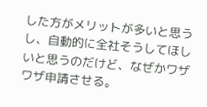した方がメリットが多いと思うし、自動的に全社そうしてほしいと思うのだけど、なぜかワザワザ申請させる。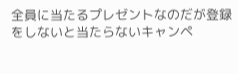全員に当たるプレゼントなのだが登録をしないと当たらないキャンペ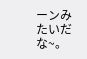ーンみたいだな~。